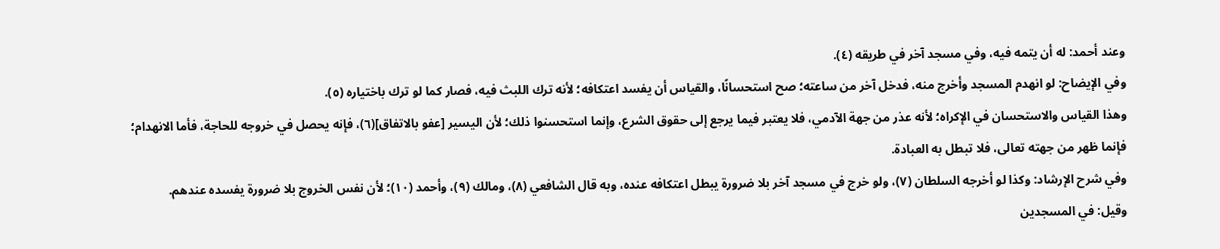وعند أحمد: له أن يتمه فيه، وفي مسجد آخر في طريقه (٤).
وفي الإيضاح: لو انهدم المسجد وأخرج منه، فدخل آخر من ساعته؛ صح استحسانًا، والقياس أن يفسد اعتكافه؛ لأنه ترك اللبث فيه، فصار كما لو ترك باختياره (٥).
وهذا القياس والاستحسان في الإكراه؛ لأنه عذر من جهة الآدمي، فلا يعتبر فيما يرجع إلى حقوق الشرع، وإنما استحسنوا ذلك؛ لأن اليسير [عفو بالاتفاق](٦)، فإنه يحصل في خروجه للحاجة، فأما الانهدام؛ فإنما ظهر من جهته تعالى، فلا تبطل به العبادة.
وفي شرح الإرشاد: وكذا لو أخرجه السلطان (٧)، ولو خرج في مسجد آخر بلا ضرورة يبطل اعتكافه عنده، وبه قال الشافعي (٨)، ومالك (٩)، وأحمد (١٠)؛ لأن نفس الخروج بلا ضرورة يفسده عندهم.
وقيل: في المسجدين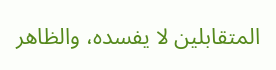المتقابلين لا يفسده، والظاهر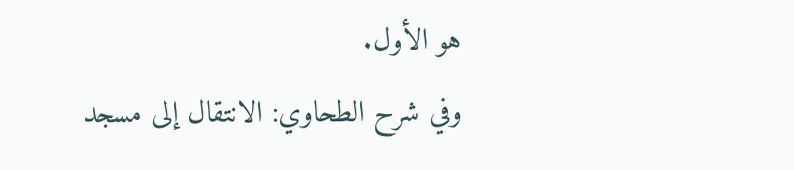هو الأول.
وفي شرح الطحاوي: الانتقال إلى مسجد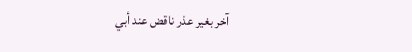آخر بغير عذر ناقض عند أبي